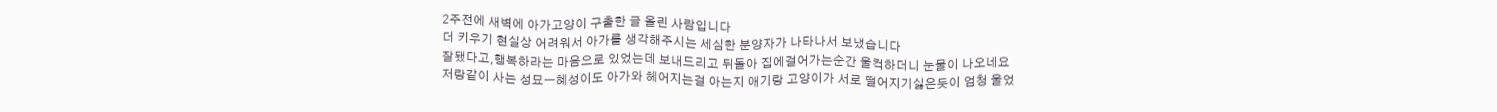2주전에 새벽에 아가고양이 구출한 글 올린 사람입니다
더 키우기 현실상 어려워서 아가를 생각해주시는 세심한 분양자가 나타나서 보냈습니다
잘됐다고,행복하라는 마음으로 있었는데 보내드리고 뒤돌아 집에걸어가는순간 울컥하더니 눈물이 나오네요
저랑같이 사는 성묘ㅡ혜성이도 아가와 헤어지는걸 아는지 애기랑 고양이가 서로 떨어지기싫은듯이 엄청 울었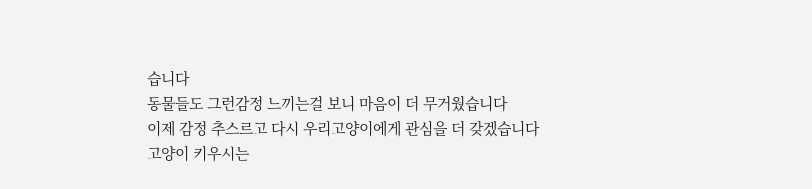습니다
동물들도 그런감정 느끼는걸 보니 마음이 더 무거웠습니다
이제 감정 추스르고 다시 우리고양이에게 관심을 더 갖겠습니다
고양이 키우시는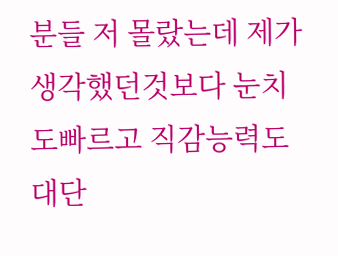분들 저 몰랐는데 제가 생각했던것보다 눈치도빠르고 직감능력도 대단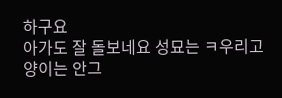하구요
아가도 잘 돌보네요 성묘는 ㅋ우리고양이는 안그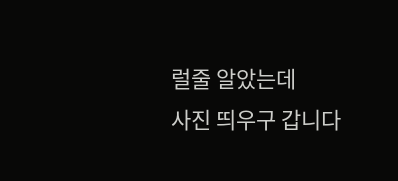럴줄 알았는데
사진 띄우구 갑니다